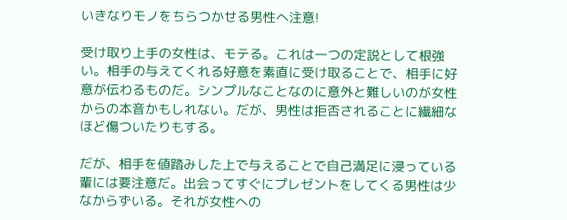いきなりモノをちらつかせる男性へ注意!

受け取り上手の女性は、モテる。これは一つの定説として根強い。相手の与えてくれる好意を素直に受け取ることで、相手に好意が伝わるものだ。シンプルなことなのに意外と難しいのが女性からの本音かもしれない。だが、男性は拒否されることに繊細なほど傷ついたりもする。

だが、相手を値踏みした上で与えることで自己満足に浸っている輩には要注意だ。出会ってすぐにプレゼントをしてくる男性は少なからずいる。それが女性への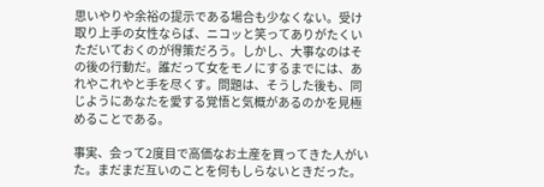思いやりや余裕の提示である場合も少なくない。受け取り上手の女性ならば、ニコッと笑ってありがたくいただいておくのが得策だろう。しかし、大事なのはその後の行動だ。誰だって女をモノにするまでには、あれやこれやと手を尽くす。問題は、そうした後も、同じようにあなたを愛する覚悟と気概があるのかを見極めることである。

事実、会って2度目で高価なお土産を買ってきた人がいた。まだまだ互いのことを何もしらないときだった。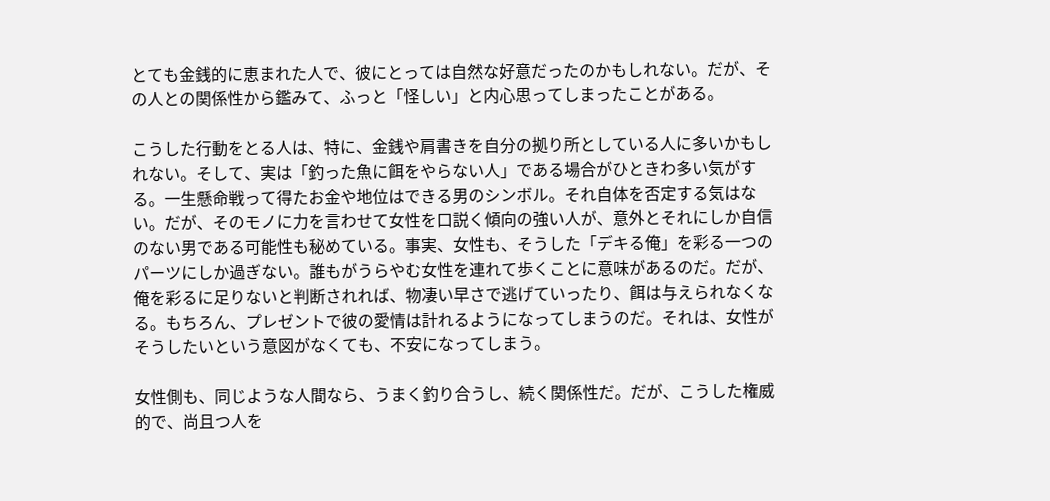とても金銭的に恵まれた人で、彼にとっては自然な好意だったのかもしれない。だが、その人との関係性から鑑みて、ふっと「怪しい」と内心思ってしまったことがある。

こうした行動をとる人は、特に、金銭や肩書きを自分の拠り所としている人に多いかもしれない。そして、実は「釣った魚に餌をやらない人」である場合がひときわ多い気がする。一生懸命戦って得たお金や地位はできる男のシンボル。それ自体を否定する気はない。だが、そのモノに力を言わせて女性を口説く傾向の強い人が、意外とそれにしか自信のない男である可能性も秘めている。事実、女性も、そうした「デキる俺」を彩る一つのパーツにしか過ぎない。誰もがうらやむ女性を連れて歩くことに意味があるのだ。だが、俺を彩るに足りないと判断されれば、物凄い早さで逃げていったり、餌は与えられなくなる。もちろん、プレゼントで彼の愛情は計れるようになってしまうのだ。それは、女性がそうしたいという意図がなくても、不安になってしまう。

女性側も、同じような人間なら、うまく釣り合うし、続く関係性だ。だが、こうした権威的で、尚且つ人を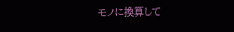モノに換算して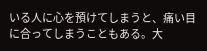いる人に心を預けてしまうと、痛い目に合ってしまうこともある。大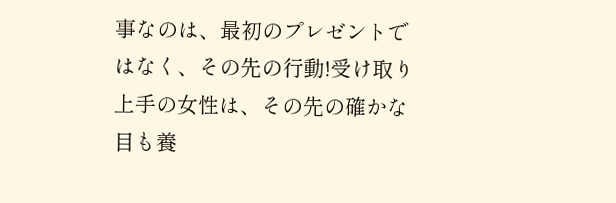事なのは、最初のプレゼントではなく、その先の行動!受け取り上手の女性は、その先の確かな目も養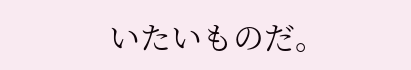いたいものだ。